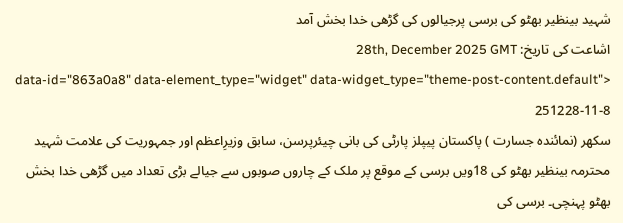شہید بینظیر بھٹو کی برسی پرجیالوں کی گڑھی خدا بخش آمد
اشاعت کی تاریخ: 28th, December 2025 GMT
data-id="863a0a8" data-element_type="widget" data-widget_type="theme-post-content.default">
251228-11-8
سکھر (نمائندہ جسارت ) پاکستان پیپلز پارٹی کی بانی چیئرپرسن، سابق وزیرِاعظم اور جمہوریت کی علامت شہید محترمہ بینظیر بھٹو کی 18ویں برسی کے موقع پر ملک کے چاروں صوبوں سے جیالے بڑی تعداد میں گڑھی خدا بخش بھٹو پہنچی۔ برسی کی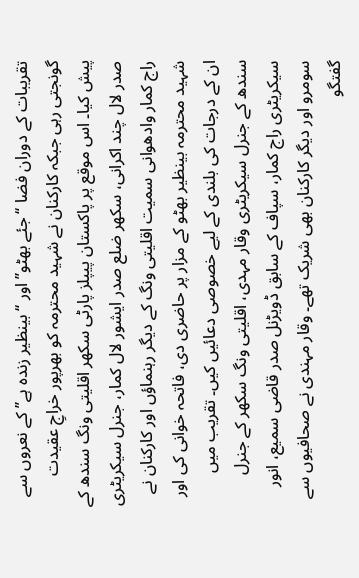تقریبات کے دوران فضا ‘‘جئے بھٹو’’ اور ‘‘بینظیر زندہ ہے’’ کے نعروں سے گونجتی رہی جبکہ کارکنان نے شہید محترمہ کو بھرپور خراجِ عقیدت پیش کیا۔ اس موقع پر پاکستان پیپلز پارٹی سکھر اقلیتی ونگ سندھ کے صدر لال چند اکرانی، سکھر ضلع صدر ایشور لال کمار، جنرل سیکریٹری راج کمار وادھوانی سمیت اقلیتی ونگ کے دیگر رہنماؤں اور کارکنان نے شہید محترمہ بینظیر بھٹو کے مزار پر حاضری دی، فاتحہ خوانی کی اور ان کے درجات کی بلندی کے لیے خصوصی دعائیں کیں۔ تقریب میں سندھ کے جنرل سیکریٹری وقار مہدی، اقلیتی ونگ سکھر کے جنرل سیکریٹری راج کمار، سپاف کے سابق ڈویڑنل صدر قاضی سمیع، انور سومرو اور دیگر کارکنان بھی شریک تھے۔ وقار مہندی نے صحافیوں سے گفتگو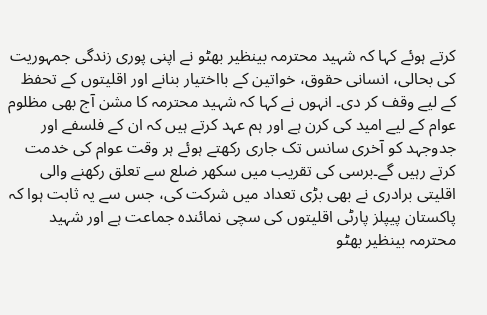کرتے ہوئے کہا کہ شہید محترمہ بینظیر بھٹو نے اپنی پوری زندگی جمہوریت کی بحالی، انسانی حقوق، خواتین کے بااختیار بنانے اور اقلیتوں کے تحفظ کے لیے وقف کر دی۔ انہوں نے کہا کہ شہید محترمہ کا مشن آج بھی مظلوم عوام کے لیے امید کی کرن ہے اور ہم عہد کرتے ہیں کہ ان کے فلسفے اور جدوجہد کو آخری سانس تک جاری رکھتے ہوئے ہر وقت عوام کی خدمت کرتے رہیں گے۔برسی کی تقریب میں سکھر ضلع سے تعلق رکھنے والی اقلیتی برادری نے بھی بڑی تعداد میں شرکت کی، جس سے یہ ثابت ہوا کہ پاکستان پیپلز پارٹی اقلیتوں کی سچی نمائندہ جماعت ہے اور شہید محترمہ بینظیر بھٹو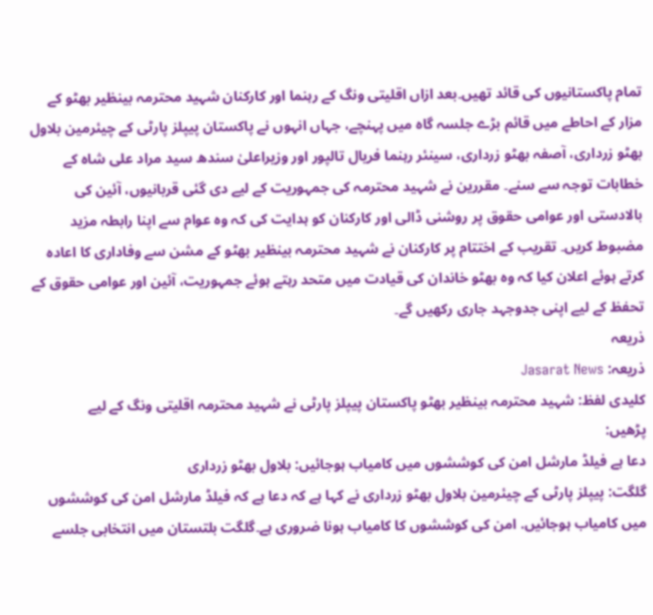تمام پاکستانیوں کی قائد تھیں۔بعد ازاں اقلیتی ونگ کے رہنما اور کارکنان شہید محترمہ بینظیر بھٹو کے مزار کے احاطے میں قائم بڑے جلسہ گاہ میں پہنچے، جہاں انہوں نے پاکستان پیپلز پارٹی کے چیئرمین بلاول بھٹو زرداری، آصفہ بھٹو زرداری، سینئر رہنما فریال تالپور اور وزیراعلیٰ سندھ سید مراد علی شاہ کے خطابات توجہ سے سنے۔ مقررین نے شہید محترمہ کی جمہوریت کے لیے دی گئی قربانیوں، آئین کی بالادستی اور عوامی حقوق پر روشنی ڈالی اور کارکنان کو ہدایت کی کہ وہ عوام سے اپنا رابطہ مزید مضبوط کریں۔ تقریب کے اختتام پر کارکنان نے شہید محترمہ بینظیر بھٹو کے مشن سے وفاداری کا اعادہ کرتے ہوئے اعلان کیا کہ وہ بھٹو خاندان کی قیادت میں متحد رہتے ہوئے جمہوریت، آئین اور عوامی حقوق کے تحفظ کے لیے اپنی جدوجہد جاری رکھیں گے۔
ذریعہ
ذریعہ: Jasarat News
کلیدی لفظ: شہید محترمہ بینظیر بھٹو پاکستان پیپلز پارٹی نے شہید محترمہ اقلیتی ونگ کے لیے
پڑھیں:
دعا ہے فیلڈ مارشل امن کی کوششوں میں کامیاب ہوجائیں: بلاول بھٹو زرداری
گلگت: پیپلز پارٹی کے چیئرمین بلاول بھٹو زرداری نے کہا ہے کہ دعا ہے کہ فیلڈ مارشل امن کی کوششوں میں کامیاب ہوجائیں. امن کی کوششوں کا کامیاب ہونا ضروری ہے۔گلگت بلتستان میں انتخابی جلسے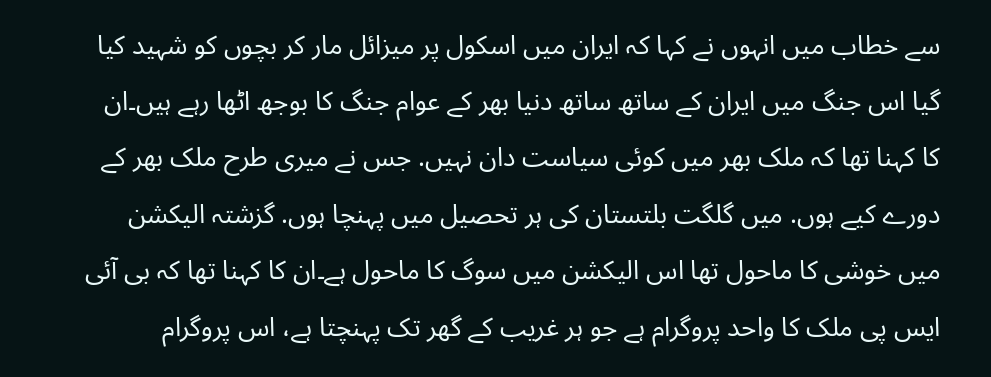سے خطاب میں انہوں نے کہا کہ ایران میں اسکول پر میزائل مار کر بچوں کو شہید کیا گیا اس جنگ میں ایران کے ساتھ ساتھ دنیا بھر کے عوام جنگ کا بوجھ اٹھا رہے ہیں۔ان کا کہنا تھا کہ ملک بھر میں کوئی سیاست دان نہیں. جس نے میری طرح ملک بھر کے دورے کیے ہوں. میں گلگت بلتستان کی ہر تحصیل میں پہنچا ہوں. گزشتہ الیکشن میں خوشی کا ماحول تھا اس الیکشن میں سوگ کا ماحول ہے۔ان کا کہنا تھا کہ بی آئی ایس پی ملک کا واحد پروگرام ہے جو ہر غریب کے گھر تک پہنچتا ہے، اس پروگرام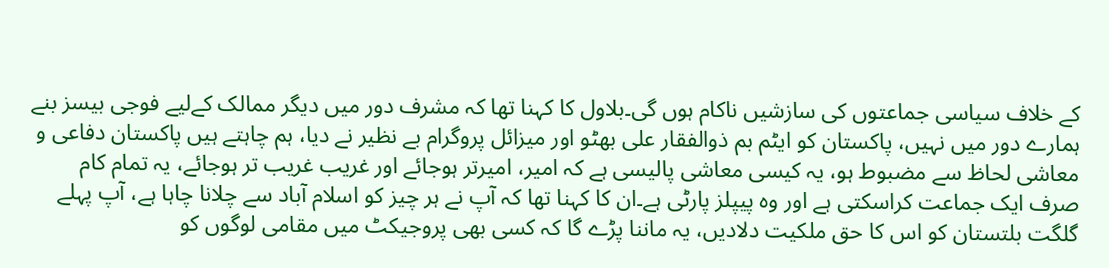کے خلاف سیاسی جماعتوں کی سازشیں ناکام ہوں گی۔بلاول کا کہنا تھا کہ مشرف دور میں دیگر ممالک کےلیے فوجی بیسز بنے ہمارے دور میں نہیں، پاکستان کو ایٹم بم ذوالفقار علی بھٹو اور میزائل پروگرام بے نظیر نے دیا، ہم چاہتے ہیں پاکستان دفاعی و معاشی لحاظ سے مضبوط ہو، یہ کیسی معاشی پالیسی ہے کہ امیر، امیرتر ہوجائے اور غریب غریب تر ہوجائے، یہ تمام کام صرف ایک جماعت کراسکتی ہے اور وہ پیپلز پارٹی ہے۔ان کا کہنا تھا کہ آپ نے ہر چیز کو اسلام آباد سے چلانا چاہا ہے، آپ پہلے گلگت بلتستان کو اس کا حق ملکیت دلادیں، یہ ماننا پڑے گا کہ کسی بھی پروجیکٹ میں مقامی لوگوں کو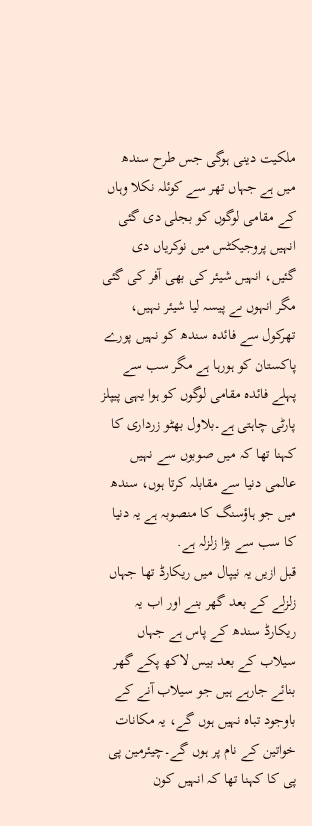ملکیت دینی ہوگی جس طرح سندھ میں ہے جہاں تھر سے کوئلہ نکلا وہاں کے مقامی لوگوں کو بجلی دی گئی انہیں پروجیکٹس میں نوکریاں دی گئیں، انہیں شیئر کی بھی آفر کی گئی مگر انہوں ںے پیسہ لیا شیئر نہیں، تھرکول سے فائدہ سندھ کو نہیں پورے پاکستان کو ہورہا ہے مگر سب سے پہلے فائدہ مقامی لوگوں کو ہوا یہی پیپلز پارٹی چاہتی ہے۔بلاول بھٹو زرداری کا کہنا تھا کہ میں صوبوں سے نہیں عالمی دنیا سے مقابلہ کرتا ہوں، سندھ میں جو ہاؤسنگ کا منصوبہ ہے یہ دنیا کا سب سے بڑا زلزلہ ہے.
قبل ازیں یہ نیپال میں ریکارڈ تھا جہاں زلزلے کے بعد گھر بنے اور اب یہ ریکارڈ سندھ کے پاس ہے جہاں سیلاب کے بعد بیس لاکھ پکے گھر بنائے جارہے ہیں جو سیلاب آنے کے باوجود تباہ نہیں ہوں گے، یہ مکانات خواتین کے نام پر ہوں گے۔چیئرمین پی پی کا کہنا تھا کہ انہیں کون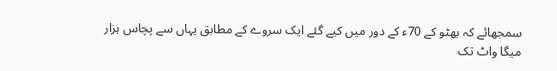سمجھائے کہ بھٹو کے 70ء کے دور میں کیے گئے ایک سروے کے مطابق یہاں سے پچاس ہزار میگا واٹ تک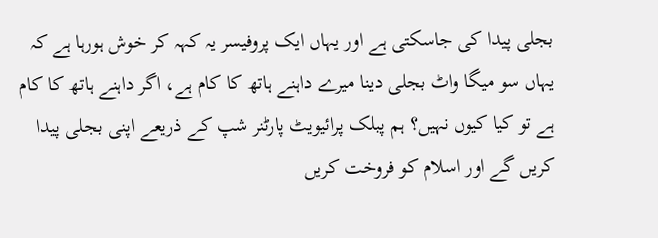بجلی پیدا کی جاسکتی ہے اور یہاں ایک پروفیسر یہ کہہ کر خوش ہورہا ہے کہ یہاں سو میگا واٹ بجلی دینا میرے داہنے ہاتھ کا کام ہے، اگر داہنے ہاتھ کا کام ہے تو کیا کیوں نہیں؟ ہم پبلک پرائیویٹ پارٹنر شپ کے ذریعے اپنی بجلی پیدا کریں گے اور اسلام کو فروخت کریں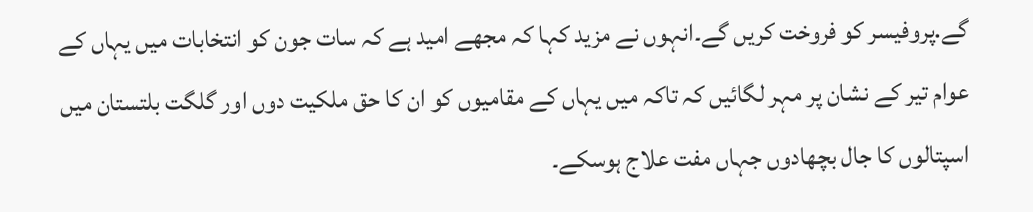گے.پروفیسر کو فروخت کریں گے۔انہوں نے مزید کہا کہ مجھے امید ہے کہ سات جون کو انتخابات میں یہاں کے عوام تیر کے نشان پر مہر لگائیں کہ تاکہ میں یہاں کے مقامیوں کو ان کا حق ملکیت دوں اور گلگت بلتستان میں اسپتالوں کا جال بچھادوں جہاں مفت علاج ہوسکے۔